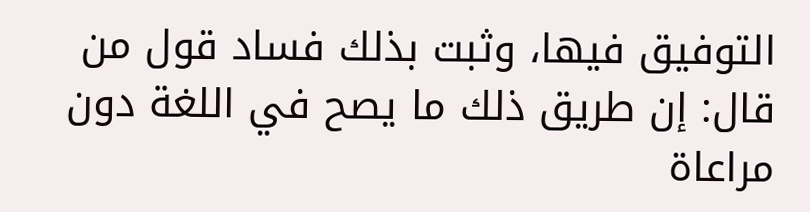التوفيق فيها، وثبت بذلك فساد قول من قال: إن طريق ذلك ما يصح في اللغة دون مراعاة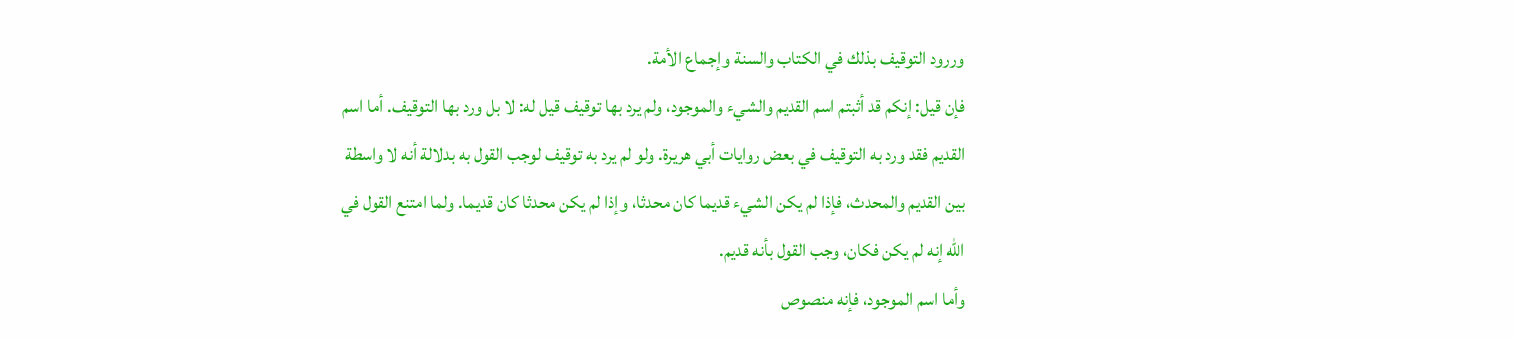وررود التوقيف بذلك في الكتاب والسنة وإجماع الأمة.
فإن قيل: إنكم قد أثبتم اسم القديم والشيء والموجود، ولم يرد بها توقيف قيل له: لا بل ورد بها التوقيف. أما اسم القديم فقد ورد به التوقيف في بعض روايات أبي هريرة. ولو لم يرد به توقيف لوجب القول به بدلالة أنه لا واسطة بين القديم والمحدث، فإذا لم يكن الشيء قديما كان محدثا، وإذا لم يكن محدثا كان قديما. ولما امتنع القول في الله إنه لم يكن فكان، وجب القول بأنه قديم.
وأما اسم الموجود، فإنه منصوص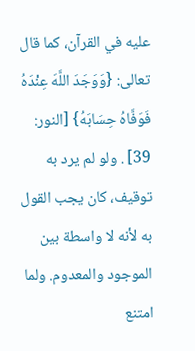عليه في القرآن، كما قال تعالى: {وَوَجَدَ اللَّهَ عِنْدَهُ فَوَفَّاهُ حِسَابَهُ} [النور: 39] . ولو لم يرد به توقيف، كان يجب القول به لأنه لا واسطة بين الموجود والمعدوم. ولما امتنع